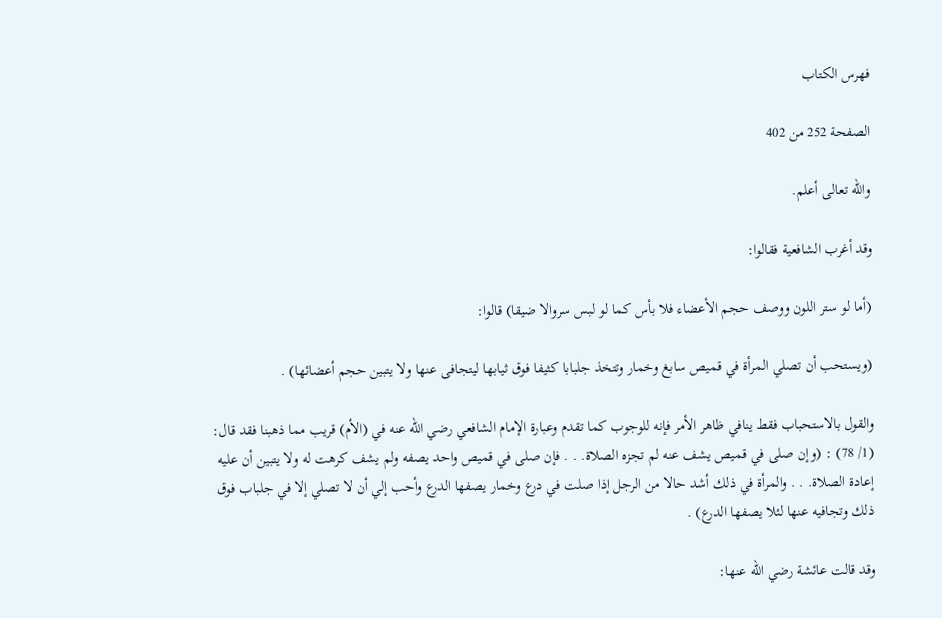فهرس الكتاب

الصفحة 252 من 402

والله تعالى أعلم.

وقد أغرب الشافعية فقالوا:

(أما لو ستر اللون ووصف حجم الأعضاء فلا بأس كما لو لبس سروالا ضيقا) قالوا:

(ويستحب أن تصلي المرأة في قميص سابغ وخمار وتتخذ جلبابا كثيفا فوق ثيابها ليتجافى عنها ولا يتبين حجم أعضائها) .

والقول بالاستحباب فقط ينافي ظاهر الأمر فإنه للوجوب كما تقدم وعبارة الإمام الشافعي رضي الله عنه في (الأم) قريب مما ذهبنا فقد قال: (1/ 78) : (وإن صلى في قميص يشف عنه لم تجزه الصلاة. . . فإن صلى في قميص واحد يصفه ولم يشف كرهت له ولا يتبين أن عليه إعادة الصلاة. . . والمرأة في ذلك أشد حالا من الرجل إذا صلت في درع وخمار يصفها الدرع وأحب إلي أن لا تصلي إلا في جلباب فوق ذلك وتجافيه عنها لئلا يصفها الدرع) .

وقد قالت عائشة رضي الله عنها: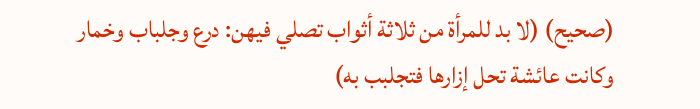(صحيح) (لا بد للمرأة من ثلاثة أثواب تصلي فيهن: درع وجلباب وخمار وكانت عائشة تحل إزارها فتجلبب به)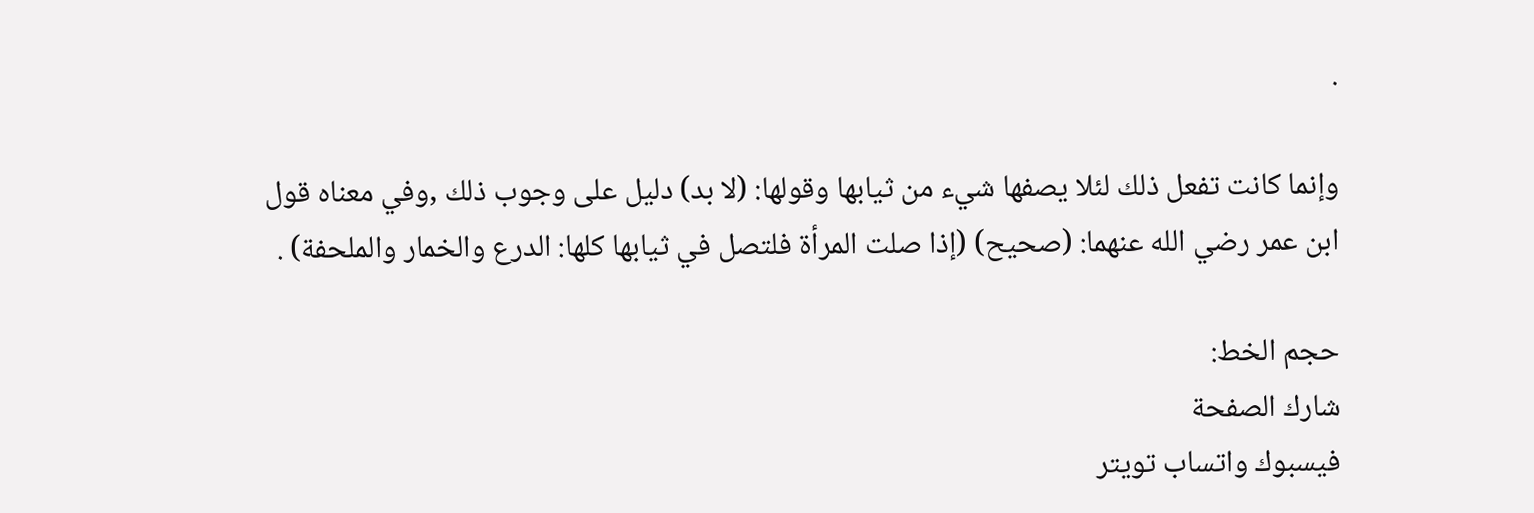.

وإنما كانت تفعل ذلك لئلا يصفها شيء من ثيابها وقولها: (لا بد) دليل على وجوب ذلك ,وفي معناه قول ابن عمر رضي الله عنهما: (صحيح) (إذا صلت المرأة فلتصل في ثيابها كلها: الدرع والخمار والملحفة) .

حجم الخط:
شارك الصفحة
فيسبوك واتساب تويتر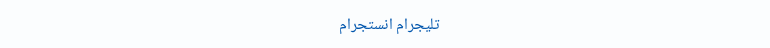تليجرام انستجرام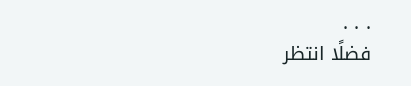. . .
فضلًا انتظر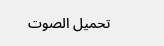تحميل الصوت